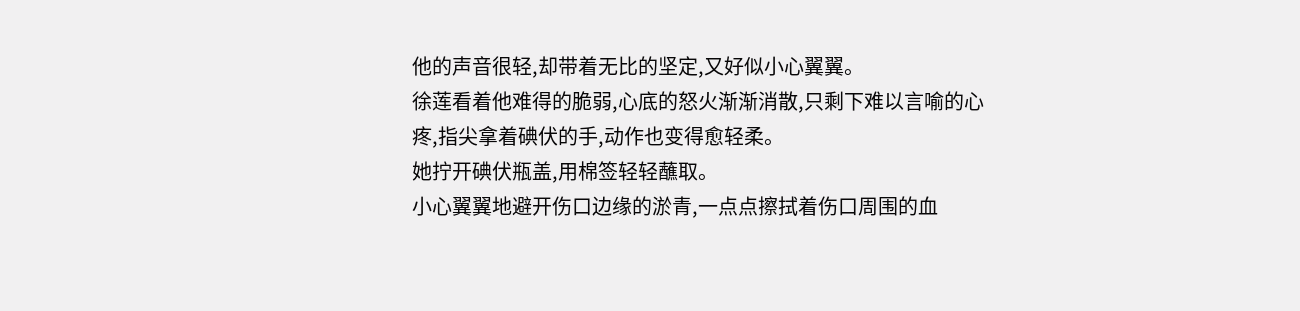他的声音很轻,却带着无比的坚定,又好似小心翼翼。
徐莲看着他难得的脆弱,心底的怒火渐渐消散,只剩下难以言喻的心疼,指尖拿着碘伏的手,动作也变得愈轻柔。
她拧开碘伏瓶盖,用棉签轻轻蘸取。
小心翼翼地避开伤口边缘的淤青,一点点擦拭着伤口周围的血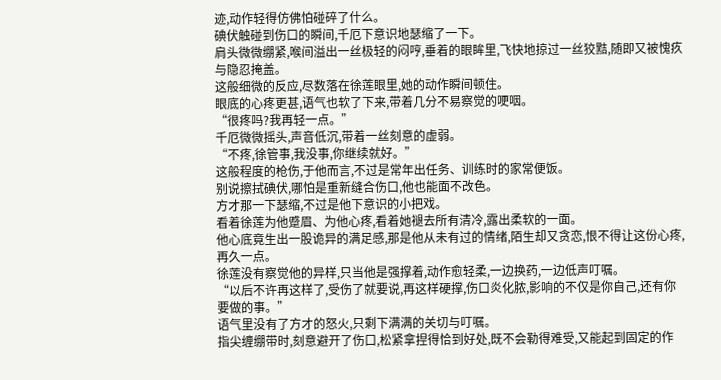迹,动作轻得仿佛怕碰碎了什么。
碘伏触碰到伤口的瞬间,千厄下意识地瑟缩了一下。
肩头微微绷紧,喉间溢出一丝极轻的闷哼,垂着的眼眸里,飞快地掠过一丝狡黠,随即又被愧疚与隐忍掩盖。
这般细微的反应,尽数落在徐莲眼里,她的动作瞬间顿住。
眼底的心疼更甚,语气也软了下来,带着几分不易察觉的哽咽。
“很疼吗?我再轻一点。”
千厄微微摇头,声音低沉,带着一丝刻意的虚弱。
“不疼,徐管事,我没事,你继续就好。”
这般程度的枪伤,于他而言,不过是常年出任务、训练时的家常便饭。
别说擦拭碘伏,哪怕是重新缝合伤口,他也能面不改色。
方才那一下瑟缩,不过是他下意识的小把戏。
看着徐莲为他蹙眉、为他心疼,看着她褪去所有清冷,露出柔软的一面。
他心底竟生出一股诡异的满足感,那是他从未有过的情绪,陌生却又贪恋,恨不得让这份心疼,再久一点。
徐莲没有察觉他的异样,只当他是强撑着,动作愈轻柔,一边换药,一边低声叮嘱。
“以后不许再这样了,受伤了就要说,再这样硬撑,伤口炎化脓,影响的不仅是你自己,还有你要做的事。”
语气里没有了方才的怒火,只剩下满满的关切与叮嘱。
指尖缠绷带时,刻意避开了伤口,松紧拿捏得恰到好处,既不会勒得难受,又能起到固定的作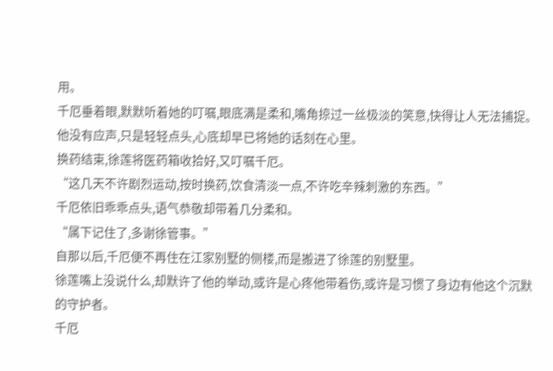用。
千厄垂着眼,默默听着她的叮嘱,眼底满是柔和,嘴角掠过一丝极淡的笑意,快得让人无法捕捉。
他没有应声,只是轻轻点头,心底却早已将她的话刻在心里。
换药结束,徐莲将医药箱收拾好,又叮嘱千厄。
“这几天不许剧烈运动,按时换药,饮食清淡一点,不许吃辛辣刺激的东西。”
千厄依旧乖乖点头,语气恭敬却带着几分柔和。
“属下记住了,多谢徐管事。”
自那以后,千厄便不再住在江家别墅的侧楼,而是搬进了徐莲的别墅里。
徐莲嘴上没说什么,却默许了他的举动,或许是心疼他带着伤,或许是习惯了身边有他这个沉默的守护者。
千厄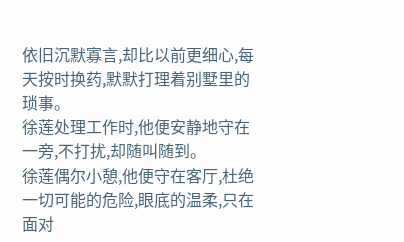依旧沉默寡言,却比以前更细心,每天按时换药,默默打理着别墅里的琐事。
徐莲处理工作时,他便安静地守在一旁,不打扰,却随叫随到。
徐莲偶尔小憩,他便守在客厅,杜绝一切可能的危险,眼底的温柔,只在面对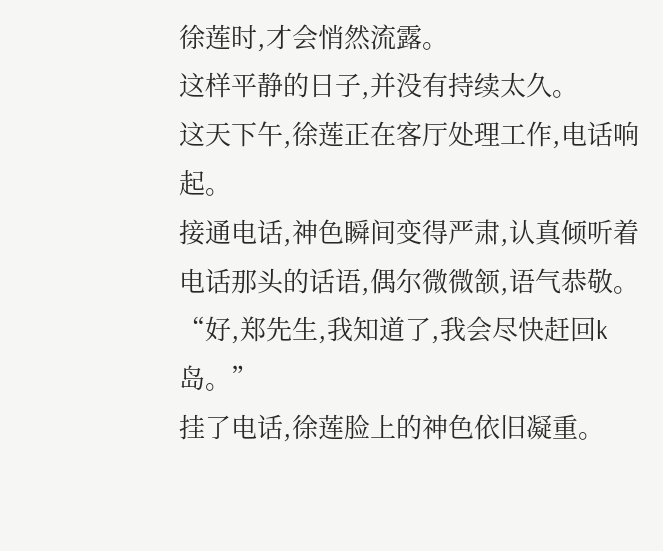徐莲时,才会悄然流露。
这样平静的日子,并没有持续太久。
这天下午,徐莲正在客厅处理工作,电话响起。
接通电话,神色瞬间变得严肃,认真倾听着电话那头的话语,偶尔微微颔,语气恭敬。
“好,郑先生,我知道了,我会尽快赶回k岛。”
挂了电话,徐莲脸上的神色依旧凝重。